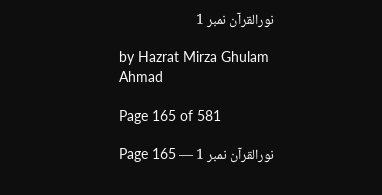نورالقرآن نمبر 1

by Hazrat Mirza Ghulam Ahmad

Page 165 of 581

نورالقرآن نمبر 1 — Page 165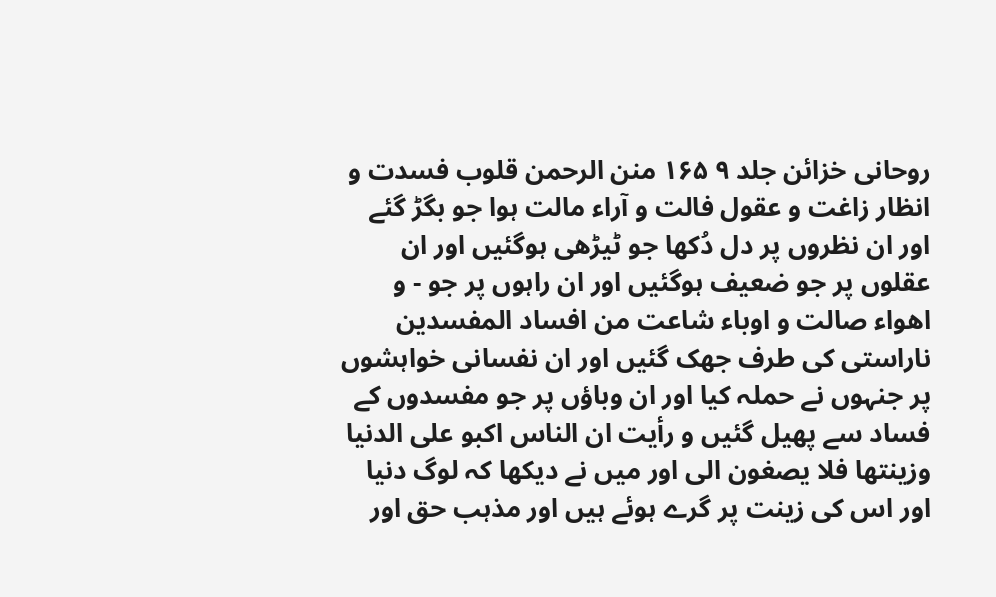روحانی خزائن جلد ۹ ۱۶۵ منن الرحمن قلوب فسدت و انظار زاغت و عقول فالت و آراء مالت ہوا جو بگڑ گئے اور ان نظروں پر دل دُکھا جو ٹیڑھی ہوگئیں اور ان عقلوں پر جو ضعیف ہوگئیں اور ان راہوں پر جو - و اهواء صالت و اوباء شاعت من افساد المفسدين ناراستی کی طرف جھک گئیں اور ان نفسانی خواہشوں پر جنہوں نے حملہ کیا اور ان وباؤں پر جو مفسدوں کے فساد سے پھیل گئیں و رأيت ان الناس اكبو على الدنيا وزينتها فلا يصغون الى اور میں نے دیکھا کہ لوگ دنیا اور اس کی زینت پر گرے ہوئے ہیں اور مذہب حق اور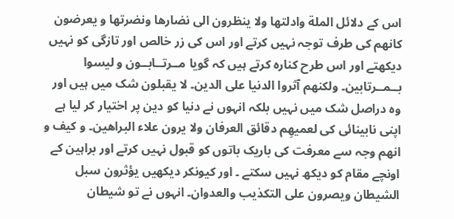اس کے دلائل الملة وادلتها ولا ينظرون الى نضارها ونضرتها و يعرضون كانهم کی طرف توجہ نہیں کرتے اور اس کی زر خالص اور تازگی کو نہیں دیکھتے اور اس طرح کنارہ کرتے ہیں کہ گویا مــرتــابــون و ليسوا بــمــرتابين۔ ولكنهم آثروا الدنيا على الدين۔ لا يقبلون شک میں ہیں اور وہ دراصل شک میں نہیں بلکہ انہوں نے دنیا کو دین پر اختیار کر لیا ہے اپنی نابینائی کی لعميهِم دقائق العرفان ولا يرون علاء البراهين۔ و كيف و انهم وجہ سے معرفت کی باریک باتوں کو قبول نہیں کرتے اور براہین کے اونچے مقام کو دیکھ نہیں سکتے ۔ اور کیونکر دیکھیں يؤثرون سبل الشيطان ويصرون على التكذيب والعدوان۔ انہوں نے تو شیطان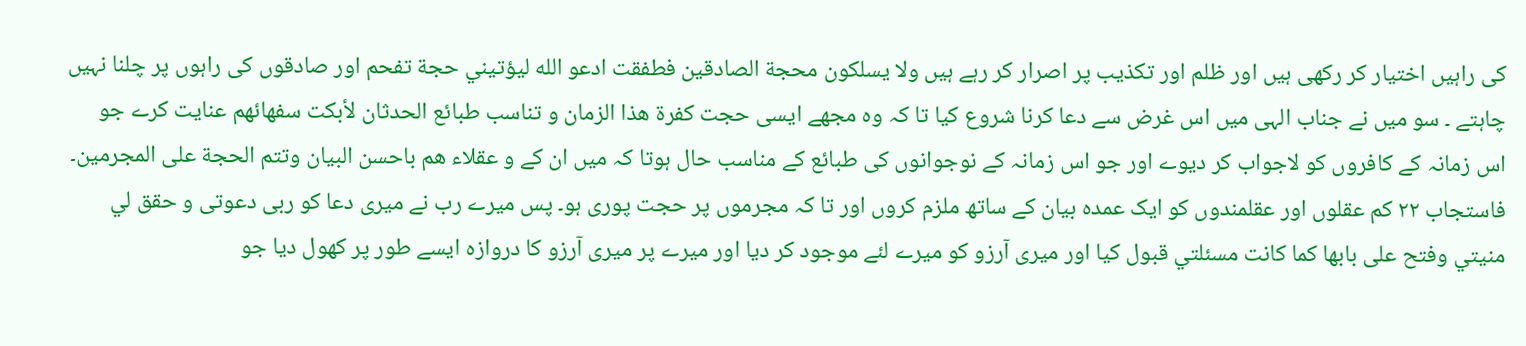کی راہیں اختیار کر رکھی ہیں اور ظلم اور تکذیب پر اصرار کر رہے ہیں ولا يسلكون محجة الصادقين فطفقت ادعو الله ليؤتيني حجة تفحم اور صادقوں کی راہوں پر چلنا نہیں چاہتے ۔ سو میں نے جناب الہی میں اس غرض سے دعا کرنا شروع کیا تا کہ وہ مجھے ایسی حجت كفرة هذا الزمان و تناسب طبائع الحدثان لأبكت سفهائهم عنایت کرے جو اس زمانہ کے کافروں کو لاجواب کر دیوے اور جو اس زمانہ کے نوجوانوں کی طبائع کے مناسب حال ہوتا کہ میں ان کے و عقلاء هم باحسن البيان وتتم الحجة على المجرمين۔ فاستجاب ۲۲ کم عقلوں اور عقلمندوں کو ایک عمدہ بیان کے ساتھ ملزم کروں اور تا کہ مجرموں پر حجت پوری ہو۔ پس میرے رب نے میری دعا کو ربی دعوتی و حقق لي منيتي وفتح على بابها كما كانت مسئلتي قبول کیا اور میری آرزو کو میرے لئے موجود کر دیا اور میرے پر میری آرزو کا دروازہ ایسے طور پر کھول دیا جو